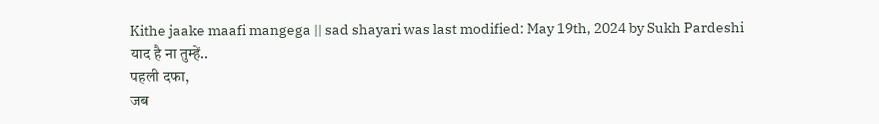Kithe jaake maafi mangega || sad shayari was last modified: May 19th, 2024 by Sukh Pardeshi
याद है ना तुम्हें..
पहली दफा,
जब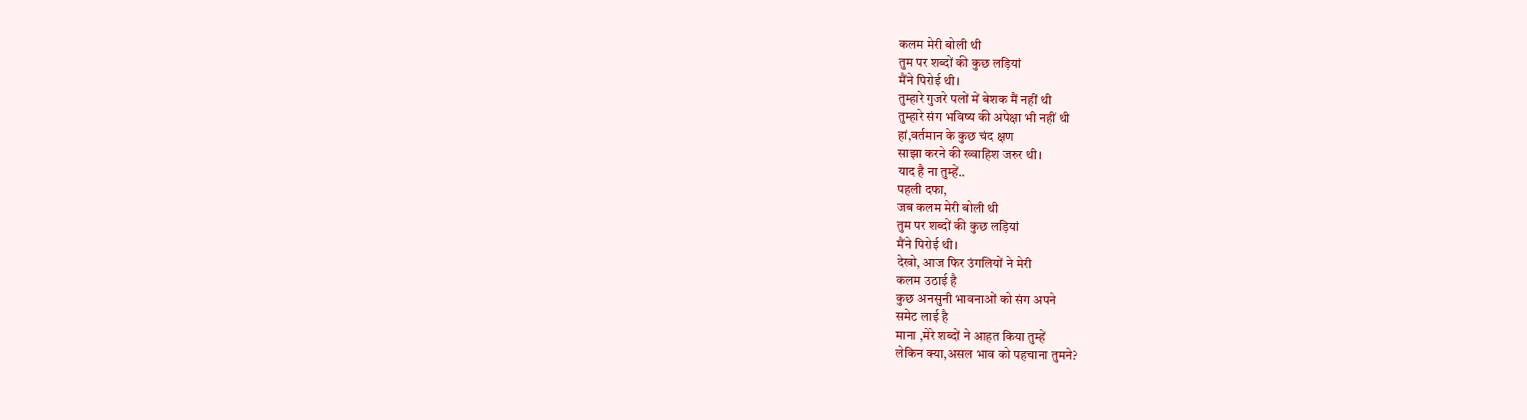कलम मेरी बोली थी
तुम पर शब्दों की कुछ लड़ियां
मैंने पिरोई थी।
तुम्हारे गुजरे पलों में बेशक मैं नहीं थी
तुम्हारे संग भविष्य की अपेक्षा भी नहीं थी
हां,वर्तमान के कुछ चंद क्षण
साझा करने की ख्वाहिश जरुर थी।
याद है ना तुम्हें..
पहली दफा,
जब कलम मेरी बोली थी
तुम पर शब्दों की कुछ लड़ियां
मैंने पिरोई थी।
देखो, आज फिर उंगलियों ने मेरी
कलम उठाई है
कुछ अनसुनी भावनाओं को संग अपने
समेट लाई है
माना ,मेरे शब्दों ने आहत किया तुम्हें
लेकिन क्या,असल भाव को पहचाना तुमने?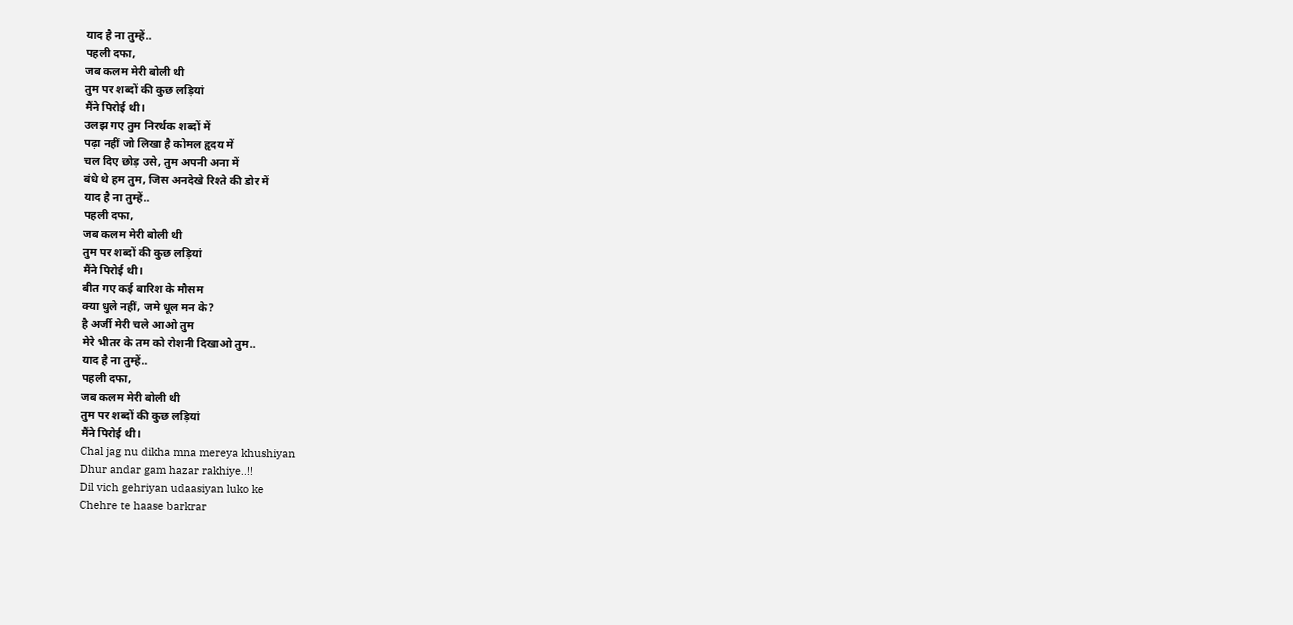याद है ना तुम्हें..
पहली दफा,
जब कलम मेरी बोली थी
तुम पर शब्दों की कुछ लड़ियां
मैंने पिरोई थी।
उलझ गए तुम निरर्थक शब्दों में
पढ़ा नहीं जो लिखा है कोमल हृदय में
चल दिए छोड़ उसे, तुम अपनी अना में
बंधे थे हम तुम, जिस अनदेखे रिश्ते की डोर में
याद है ना तुम्हें..
पहली दफा,
जब कलम मेरी बोली थी
तुम पर शब्दों की कुछ लड़ियां
मैंने पिरोई थी।
बीत गए कई बारिश के मौसम
क्या धुले नहीं, जमे धूल मन के?
है अर्जी मेरी चले आओ तुम
मेरे भीतर के तम को रोशनी दिखाओ तुम..
याद है ना तुम्हें..
पहली दफा,
जब कलम मेरी बोली थी
तुम पर शब्दों की कुछ लड़ियां
मैंने पिरोई थी।
Chal jag nu dikha mna mereya khushiyan
Dhur andar gam hazar rakhiye..!!
Dil vich gehriyan udaasiyan luko ke
Chehre te haase barkrar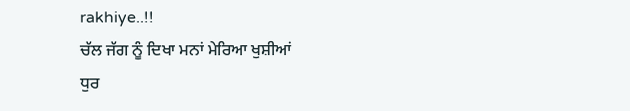rakhiye..!!
ਚੱਲ ਜੱਗ ਨੂੰ ਦਿਖਾ ਮਨਾਂ ਮੇਰਿਆ ਖੁਸ਼ੀਆਂ
ਧੁਰ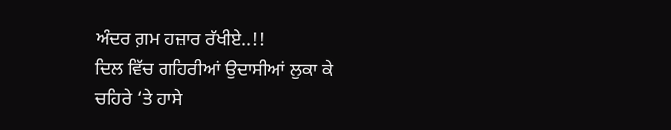ਅੰਦਰ ਗ਼ਮ ਹਜ਼ਾਰ ਰੱਖੀਏ..!!
ਦਿਲ ਵਿੱਚ ਗਹਿਰੀਆਂ ਉਦਾਸੀਆਂ ਲੁਕਾ ਕੇ
ਚਹਿਰੇ ‘ਤੇ ਹਾਸੇ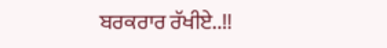ਬਰਕਰਾਰ ਰੱਖੀਏ..!!